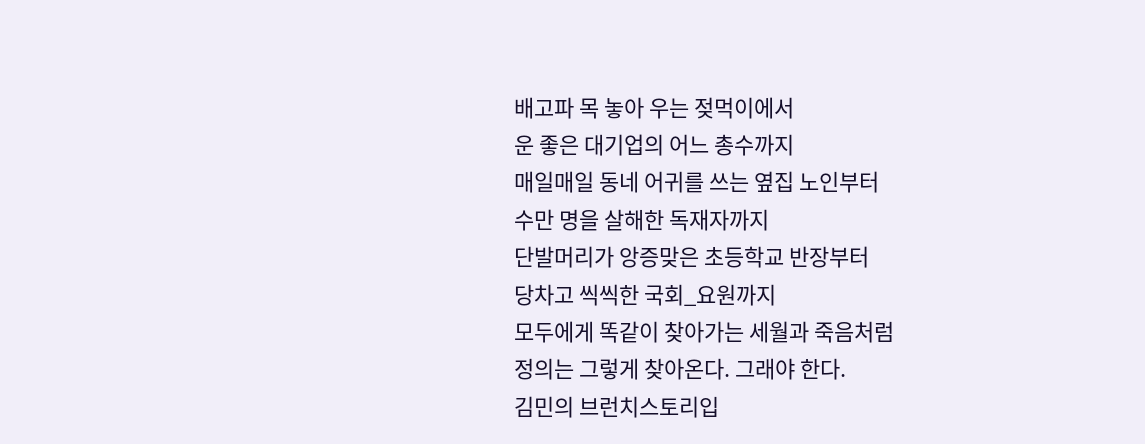배고파 목 놓아 우는 젖먹이에서
운 좋은 대기업의 어느 총수까지
매일매일 동네 어귀를 쓰는 옆집 노인부터
수만 명을 살해한 독재자까지
단발머리가 앙증맞은 초등학교 반장부터
당차고 씩씩한 국회_요원까지
모두에게 똑같이 찾아가는 세월과 죽음처럼
정의는 그렇게 찾아온다. 그래야 한다.
김민의 브런치스토리입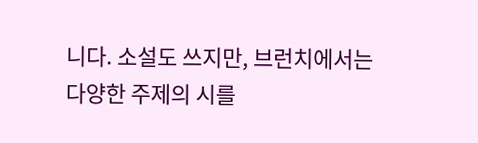니다. 소설도 쓰지만, 브런치에서는 다양한 주제의 시를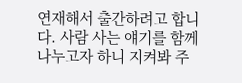연재해서 출간하려고 합니다. 사람 사는 얘기를 함께 나누고자 하니 지켜봐 주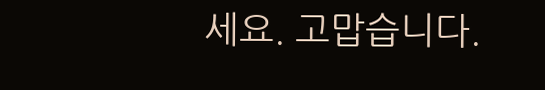세요. 고맙습니다.